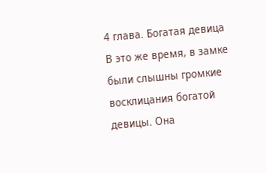4 глава. Богатая девица
В это же время, в замке были слышны громкие восклицания богатой девицы. Она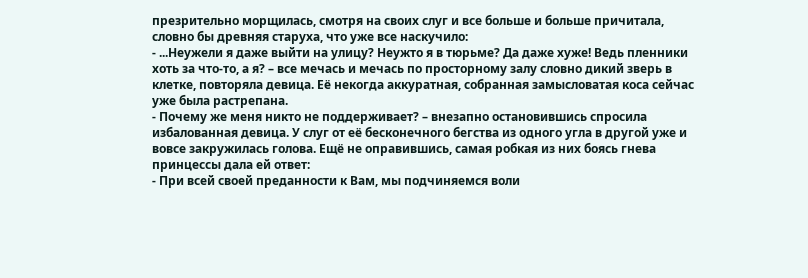презрительно морщилась, смотря на своих слуг и все больше и больше причитала, словно бы древняя старуха, что уже все наскучило:
- ...Неужели я даже выйти на улицу? Неужто я в тюрьме? Да даже хуже! Ведь пленники хоть за что-то, а я? – все мечась и мечась по просторному залу словно дикий зверь в клетке, повторяла девица. Её некогда аккуратная, собранная замысловатая коса сейчас уже была растрепана.
- Почему же меня никто не поддерживает? – внезапно остановившись спросила избалованная девица. У слуг от её бесконечного бегства из одного угла в другой уже и вовсе закружилась голова. Ещё не оправившись, самая робкая из них боясь гнева принцессы дала ей ответ:
- При всей своей преданности к Вам, мы подчиняемся воли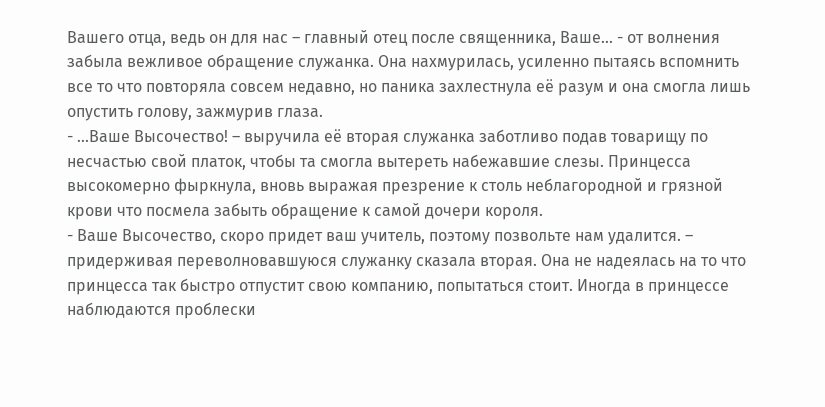Вашего отца, ведь он для нас – главный отец после священника, Ваше... - от волнения забыла вежливое обращение служанка. Она нахмурилась, усиленно пытаясь вспомнить все то что повторяла совсем недавно, но паника захлестнула её разум и она смогла лишь опустить голову, зажмурив глаза.
- ...Ваше Высочество! – выручила её вторая служанка заботливо подав товарищу по несчастью свой платок, чтобы та смогла вытереть набежавшие слезы. Принцесса высокомерно фыркнула, вновь выражая презрение к столь неблагородной и грязной крови что посмела забыть обращение к самой дочери короля.
- Ваше Высочество, скоро придет ваш учитель, поэтому позвольте нам удалится. – придерживая переволновавшуюся служанку сказала вторая. Она не надеялась на то что принцесса так быстро отпустит свою компанию, попытаться стоит. Иногда в принцессе наблюдаются проблески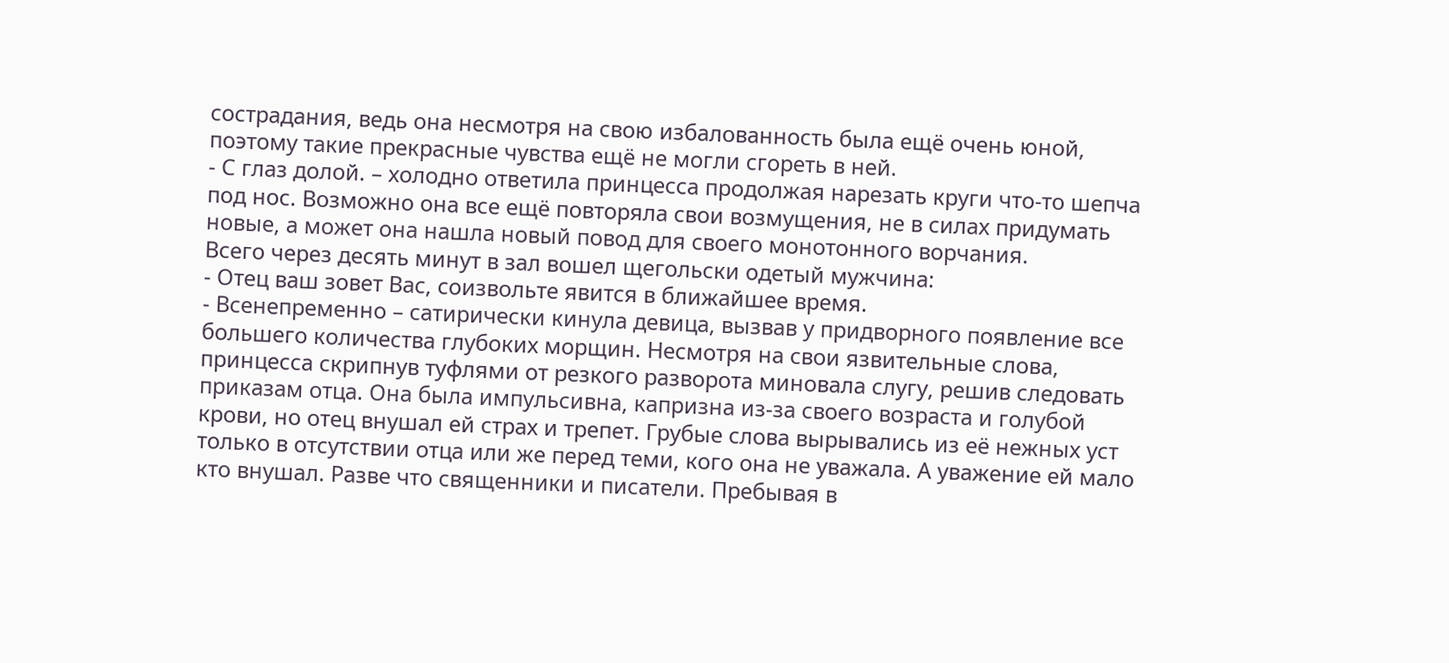сострадания, ведь она несмотря на свою избалованность была ещё очень юной, поэтому такие прекрасные чувства ещё не могли сгореть в ней.
- С глаз долой. – холодно ответила принцесса продолжая нарезать круги что-то шепча под нос. Возможно она все ещё повторяла свои возмущения, не в силах придумать новые, а может она нашла новый повод для своего монотонного ворчания.
Всего через десять минут в зал вошел щегольски одетый мужчина:
- Отец ваш зовет Вас, соизвольте явится в ближайшее время.
- Всенепременно – сатирически кинула девица, вызвав у придворного появление все большего количества глубоких морщин. Несмотря на свои язвительные слова, принцесса скрипнув туфлями от резкого разворота миновала слугу, решив следовать приказам отца. Она была импульсивна, капризна из-за своего возраста и голубой крови, но отец внушал ей страх и трепет. Грубые слова вырывались из её нежных уст только в отсутствии отца или же перед теми, кого она не уважала. А уважение ей мало кто внушал. Разве что священники и писатели. Пребывая в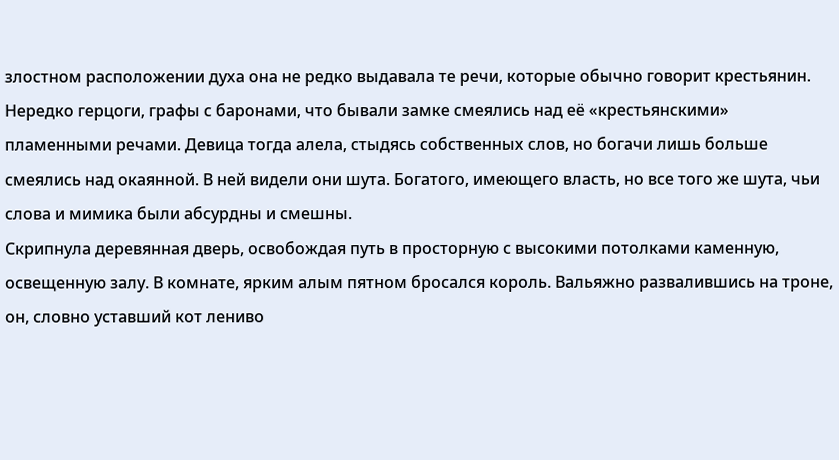злостном расположении духа она не редко выдавала те речи, которые обычно говорит крестьянин. Нередко герцоги, графы с баронами, что бывали замке смеялись над её «крестьянскими» пламенными речами. Девица тогда алела, стыдясь собственных слов, но богачи лишь больше смеялись над окаянной. В ней видели они шута. Богатого, имеющего власть, но все того же шута, чьи слова и мимика были абсурдны и смешны.
Скрипнула деревянная дверь, освобождая путь в просторную с высокими потолками каменную, освещенную залу. В комнате, ярким алым пятном бросался король. Вальяжно развалившись на троне, он, словно уставший кот лениво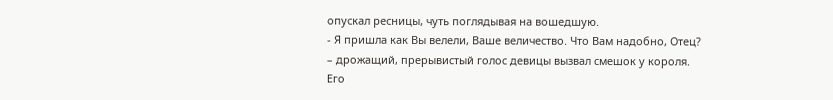опускал ресницы, чуть поглядывая на вошедшую.
- Я пришла как Вы велели, Ваше величество. Что Вам надобно, Отец? – дрожащий, прерывистый голос девицы вызвал смешок у короля. Его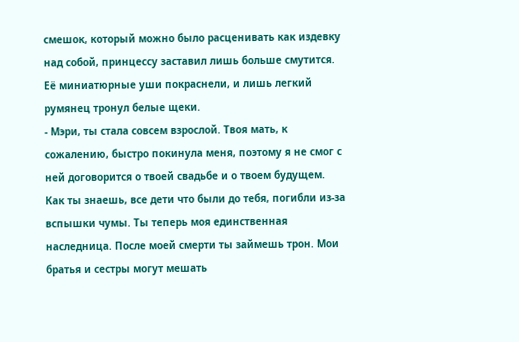смешок, который можно было расценивать как издевку над собой, принцессу заставил лишь больше смутится. Её миниатюрные уши покраснели, и лишь легкий румянец тронул белые щеки.
- Мэри, ты стала совсем взрослой. Твоя мать, к сожалению, быстро покинула меня, поэтому я не смог с ней договорится о твоей свадьбе и о твоем будущем. Как ты знаешь, все дети что были до тебя, погибли из-за вспышки чумы. Ты теперь моя единственная наследница. После моей смерти ты займешь трон. Мои братья и сестры могут мешать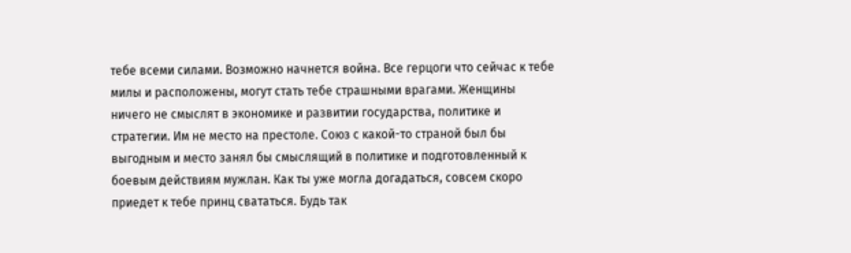тебе всеми силами. Возможно начнется война. Все герцоги что сейчас к тебе милы и расположены, могут стать тебе страшными врагами. Женщины ничего не смыслят в экономике и развитии государства, политике и стратегии. Им не место на престоле. Союз с какой-то страной был бы выгодным и место занял бы смыслящий в политике и подготовленный к боевым действиям мужлан. Как ты уже могла догадаться, совсем скоро приедет к тебе принц свататься. Будь так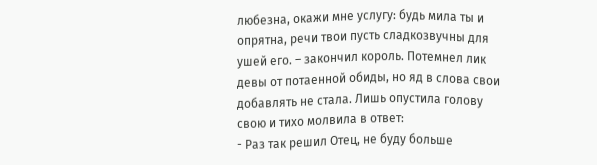любезна, окажи мне услугу: будь мила ты и опрятна, речи твои пусть сладкозвучны для ушей его. – закончил король. Потемнел лик девы от потаенной обиды, но яд в слова свои добавлять не стала. Лишь опустила голову свою и тихо молвила в ответ:
- Раз так решил Отец, не буду больше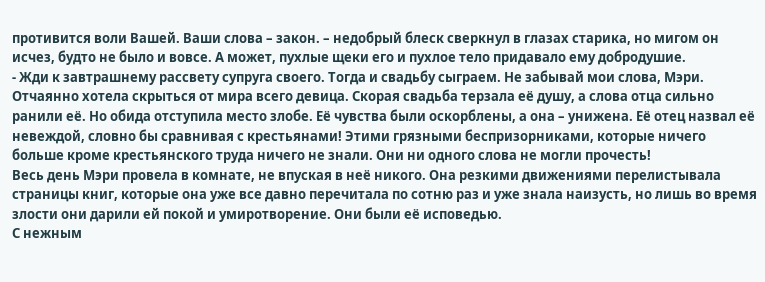противится воли Вашей. Ваши слова – закон. – недобрый блеск сверкнул в глазах старика, но мигом он исчез, будто не было и вовсе. А может, пухлые щеки его и пухлое тело придавало ему добродушие.
- Жди к завтрашнему рассвету супруга своего. Тогда и свадьбу сыграем. Не забывай мои слова, Мэри.
Отчаянно хотела скрыться от мира всего девица. Скорая свадьба терзала её душу, а слова отца сильно ранили её. Но обида отступила место злобе. Её чувства были оскорблены, а она – унижена. Её отец назвал её невеждой, словно бы сравнивая с крестьянами! Этими грязными беспризорниками, которые ничего больше кроме крестьянского труда ничего не знали. Они ни одного слова не могли прочесть!
Весь день Мэри провела в комнате, не впуская в неё никого. Она резкими движениями перелистывала страницы книг, которые она уже все давно перечитала по сотню раз и уже знала наизусть, но лишь во время злости они дарили ей покой и умиротворение. Они были её исповедью.
С нежным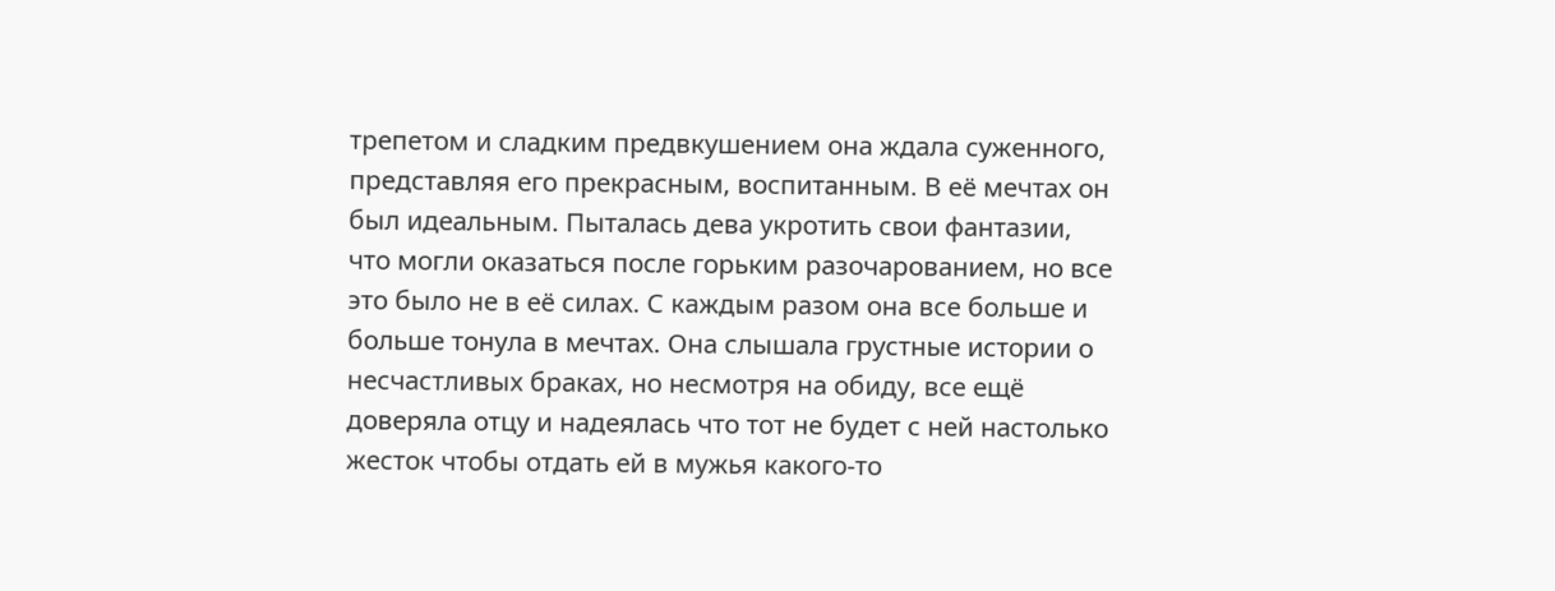трепетом и сладким предвкушением она ждала суженного, представляя его прекрасным, воспитанным. В её мечтах он был идеальным. Пыталась дева укротить свои фантазии, что могли оказаться после горьким разочарованием, но все это было не в её силах. С каждым разом она все больше и больше тонула в мечтах. Она слышала грустные истории о несчастливых браках, но несмотря на обиду, все ещё доверяла отцу и надеялась что тот не будет с ней настолько жесток чтобы отдать ей в мужья какого-то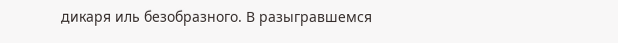дикаря иль безобразного. В разыгравшемся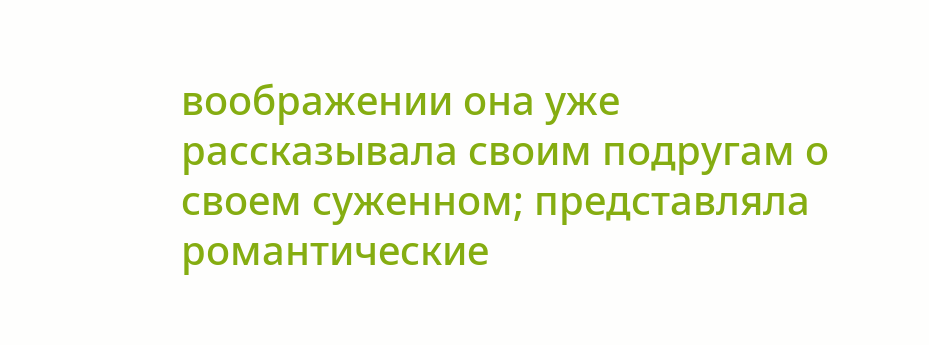воображении она уже рассказывала своим подругам о своем суженном; представляла романтические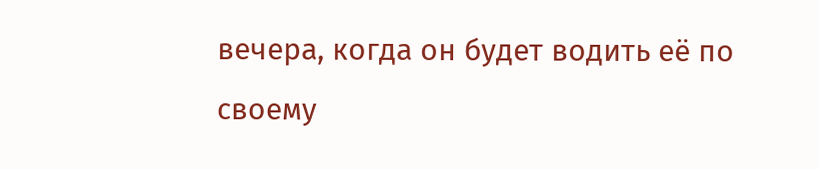вечера, когда он будет водить её по своему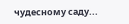чудесному саду...